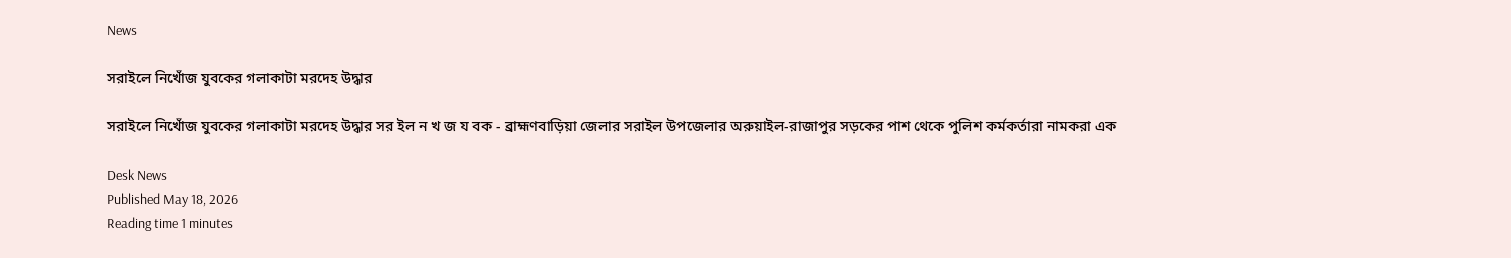News

সরাইলে নিখোঁজ যুবকের গলাকাটা মরদেহ উদ্ধার

সরাইলে নিখোঁজ যুবকের গলাকাটা মরদেহ উদ্ধার সর ইল ন খ জ য বক - ব্রাহ্মণবাড়িয়া জেলার সরাইল উপজেলার অরুয়াইল-রাজাপুর সড়কের পাশ থেকে পুলিশ কর্মকর্তারা নামকরা এক

Desk News
Published May 18, 2026
Reading time 1 minutes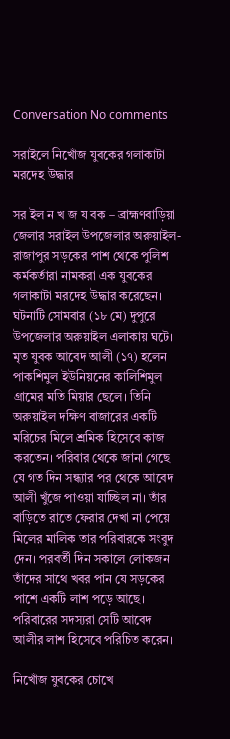Conversation No comments

সরাইলে নিখোঁজ যুবকের গলাকাটা মরদেহ উদ্ধার

সর ইল ন খ জ য বক – ব্রাহ্মণবাড়িয়া জেলার সরাইল উপজেলার অরুয়াইল-রাজাপুর সড়কের পাশ থেকে পুলিশ কর্মকর্তারা নামকরা এক যুবকের গলাকাটা মরদেহ উদ্ধার করেছেন। ঘটনাটি সোমবার (১৮ মে) দুপুরে উপজেলার অরুয়াইল এলাকায় ঘটে। মৃত যুবক আবেদ আলী (১৭) হলেন পাকশিমুল ইউনিয়নের কালিশিমুল গ্রামের মতি মিয়ার ছেলে। তিনি অরুয়াইল দক্ষিণ বাজারের একটি মরিচের মিলে শ্রমিক হিসেবে কাজ করতেন। পরিবার থেকে জানা গেছে যে গত দিন সন্ধ্যার পর থেকে আবেদ আলী খুঁজে পাওয়া যাচ্ছিল না। তাঁর বাড়িতে রাতে ফেরার দেখা না পেয়ে মিলের মালিক তার পরিবারকে সংবুদ দেন। পরবর্তী দিন সকালে লোকজন তাঁদের সাথে খবর পান যে সড়কের পাশে একটি লাশ পড়ে আছে। পরিবারের সদস্যরা সেটি আবেদ আলীর লাশ হিসেবে পরিচিত করেন।

নিখোঁজ যুবকের চোখে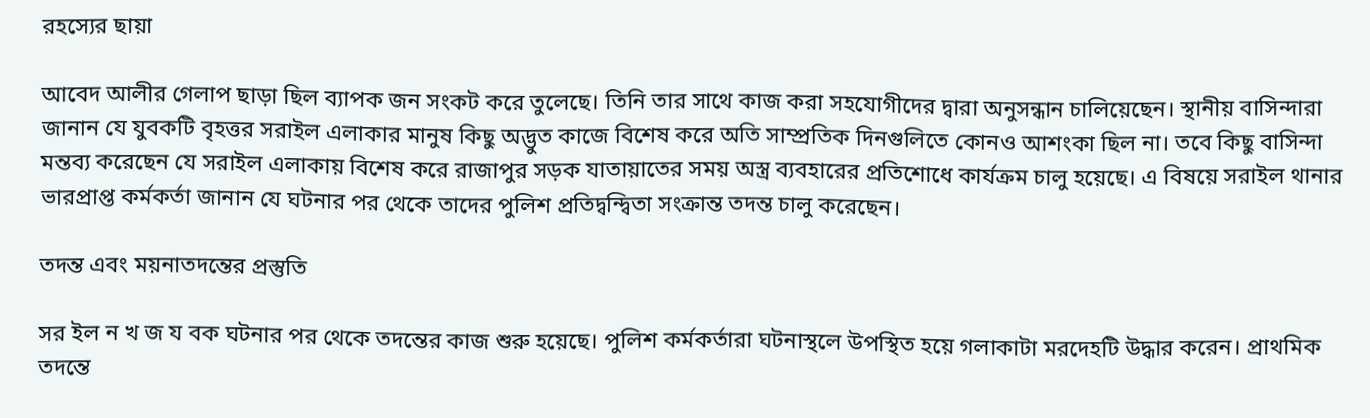রহস্যের ছায়া

আবেদ আলীর গেলাপ ছাড়া ছিল ব্যাপক জন সংকট করে তুলেছে। তিনি তার সাথে কাজ করা সহযোগীদের দ্বারা অনুসন্ধান চালিয়েছেন। স্থানীয় বাসিন্দারা জানান যে যুবকটি বৃহত্তর সরাইল এলাকার মানুষ কিছু অদ্ভুত কাজে বিশেষ করে অতি সাম্প্রতিক দিনগুলিতে কোনও আশংকা ছিল না। তবে কিছু বাসিন্দা মন্তব্য করেছেন যে সরাইল এলাকায় বিশেষ করে রাজাপুর সড়ক যাতায়াতের সময় অস্ত্র ব্যবহারের প্রতিশোধে কার্যক্রম চালু হয়েছে। এ বিষয়ে সরাইল থানার ভারপ্রাপ্ত কর্মকর্তা জানান যে ঘটনার পর থেকে তাদের পুলিশ প্রতিদ্বন্দ্বিতা সংক্রান্ত তদন্ত চালু করেছেন।

তদন্ত এবং ময়নাতদন্তের প্রস্তুতি

সর ইল ন খ জ য বক ঘটনার পর থেকে তদন্তের কাজ শুরু হয়েছে। পুলিশ কর্মকর্তারা ঘটনাস্থলে উপস্থিত হয়ে গলাকাটা মরদেহটি উদ্ধার করেন। প্রাথমিক তদন্তে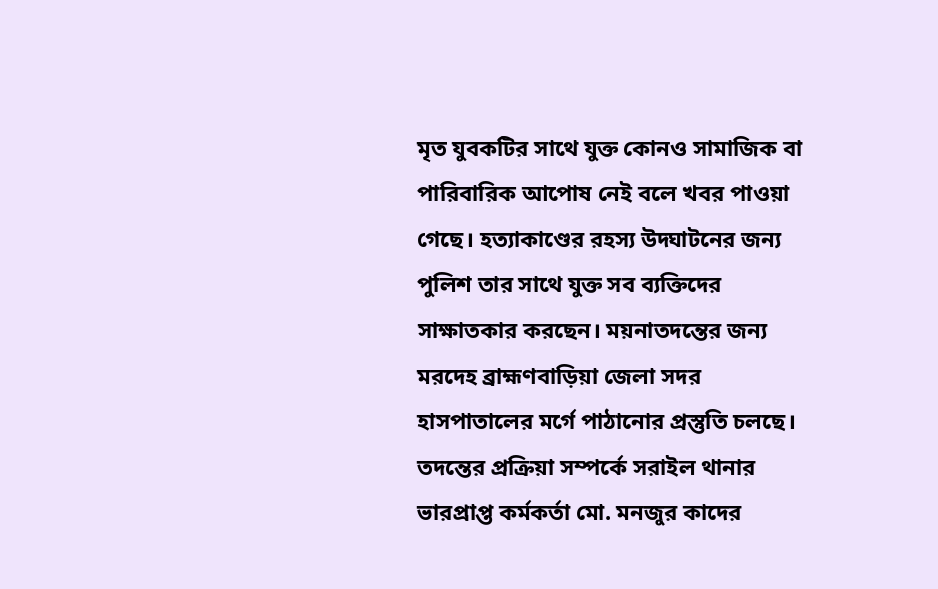মৃত যুবকটির সাথে যুক্ত কোনও সামাজিক বা পারিবারিক আপোষ নেই বলে খবর পাওয়া গেছে। হত্যাকাণ্ডের রহস্য উদ্ঘাটনের জন্য পুলিশ তার সাথে যুক্ত সব ব্যক্তিদের সাক্ষাতকার করছেন। ময়নাতদন্তের জন্য মরদেহ ব্রাহ্মণবাড়িয়া জেলা সদর হাসপাতালের মর্গে পাঠানোর প্রস্তুতি চলছে। তদন্তের প্রক্রিয়া সম্পর্কে সরাইল থানার ভারপ্রাপ্ত কর্মকর্তা মো. মনজুর কাদের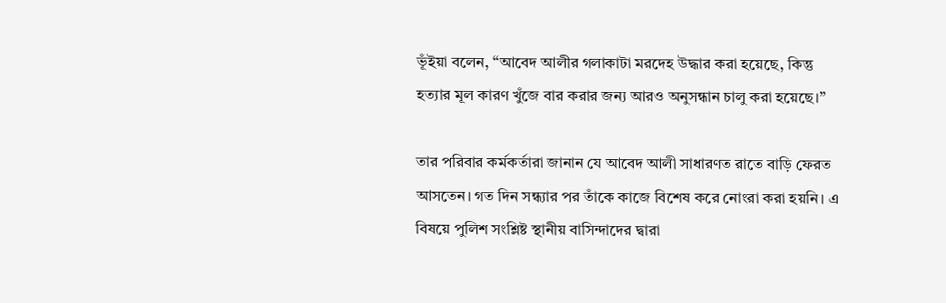ভূঁইয়া বলেন, “আবেদ আলীর গলাকাটা মরদেহ উদ্ধার করা হয়েছে, কিন্তু হত্যার মূল কারণ খুঁজে বার করার জন্য আরও অনুসন্ধান চালু করা হয়েছে।”

তার পরিবার কর্মকর্তারা জানান যে আবেদ আলী সাধারণত রাতে বাড়ি ফেরত আসতেন। গত দিন সন্ধ্যার পর তাঁকে কাজে বিশেষ করে নোংরা করা হয়নি। এ বিষয়ে পুলিশ সংশ্লিষ্ট স্থানীয় বাসিন্দাদের দ্বারা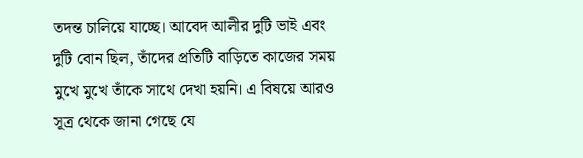তদন্ত চালিয়ে যাচ্ছে। আবেদ আলীর দুটি ভাই এবং দুটি বোন ছিল, তাঁদের প্রতিটি বাড়িতে কাজের সময় মুখে মুখে তাঁকে সাথে দেখা হয়নি। এ বিষয়ে আরও সূত্র থেকে জানা গেছে যে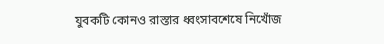যুবকটি কোনও রাস্তার ধ্বংসাবশেষে নিখোঁজ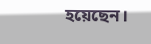হয়েছেন।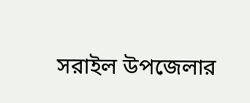সরাইল উপজেলার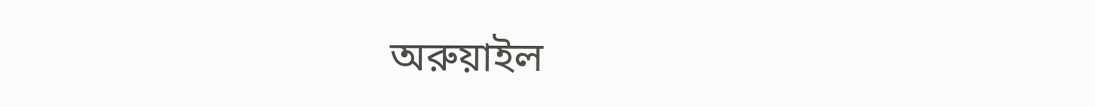অরুয়াইল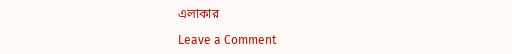এলাকার

Leave a Comment